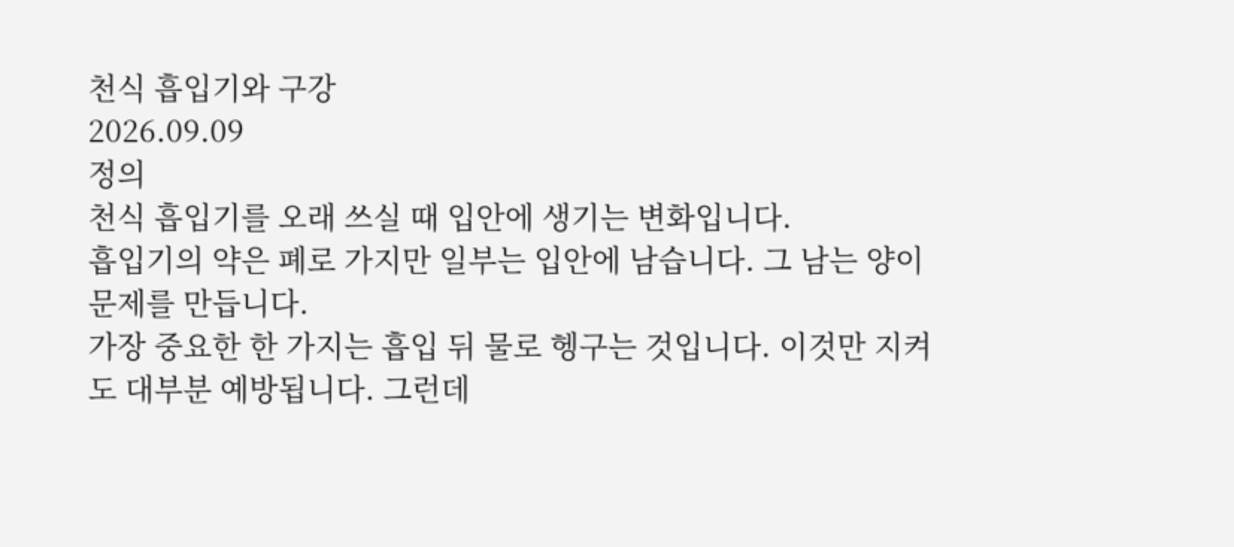천식 흡입기와 구강
2026.09.09
정의
천식 흡입기를 오래 쓰실 때 입안에 생기는 변화입니다.
흡입기의 약은 폐로 가지만 일부는 입안에 남습니다. 그 남는 양이 문제를 만듭니다.
가장 중요한 한 가지는 흡입 뒤 물로 헹구는 것입니다. 이것만 지켜도 대부분 예방됩니다. 그런데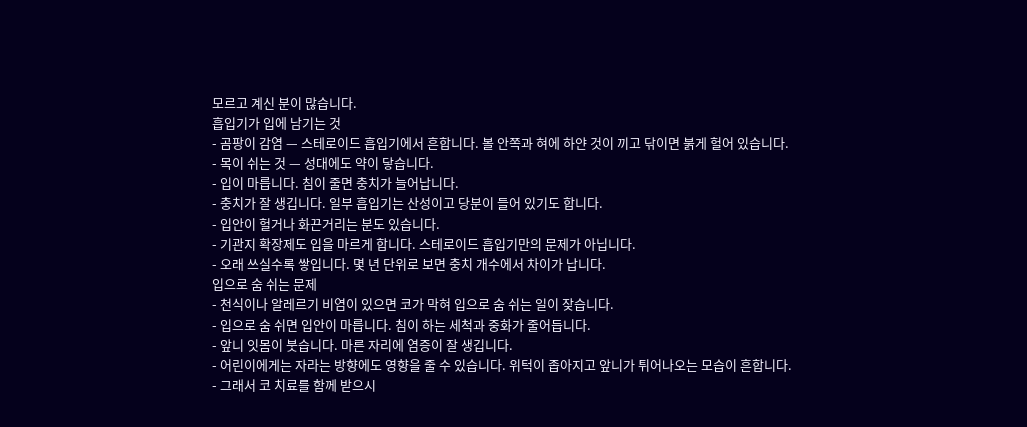모르고 계신 분이 많습니다.
흡입기가 입에 남기는 것
- 곰팡이 감염 — 스테로이드 흡입기에서 흔합니다. 볼 안쪽과 혀에 하얀 것이 끼고 닦이면 붉게 헐어 있습니다.
- 목이 쉬는 것 — 성대에도 약이 닿습니다.
- 입이 마릅니다. 침이 줄면 충치가 늘어납니다.
- 충치가 잘 생깁니다. 일부 흡입기는 산성이고 당분이 들어 있기도 합니다.
- 입안이 헐거나 화끈거리는 분도 있습니다.
- 기관지 확장제도 입을 마르게 합니다. 스테로이드 흡입기만의 문제가 아닙니다.
- 오래 쓰실수록 쌓입니다. 몇 년 단위로 보면 충치 개수에서 차이가 납니다.
입으로 숨 쉬는 문제
- 천식이나 알레르기 비염이 있으면 코가 막혀 입으로 숨 쉬는 일이 잦습니다.
- 입으로 숨 쉬면 입안이 마릅니다. 침이 하는 세척과 중화가 줄어듭니다.
- 앞니 잇몸이 붓습니다. 마른 자리에 염증이 잘 생깁니다.
- 어린이에게는 자라는 방향에도 영향을 줄 수 있습니다. 위턱이 좁아지고 앞니가 튀어나오는 모습이 흔합니다.
- 그래서 코 치료를 함께 받으시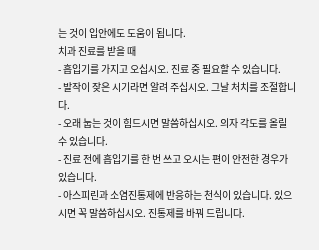는 것이 입안에도 도움이 됩니다.
치과 진료를 받을 때
- 흡입기를 가지고 오십시오. 진료 중 필요할 수 있습니다.
- 발작이 잦은 시기라면 알려 주십시오. 그날 처치를 조절합니다.
- 오래 눕는 것이 힘드시면 말씀하십시오. 의자 각도를 올릴 수 있습니다.
- 진료 전에 흡입기를 한 번 쓰고 오시는 편이 안전한 경우가 있습니다.
- 아스피린과 소염진통제에 반응하는 천식이 있습니다. 있으시면 꼭 말씀하십시오. 진통제를 바꿔 드립니다.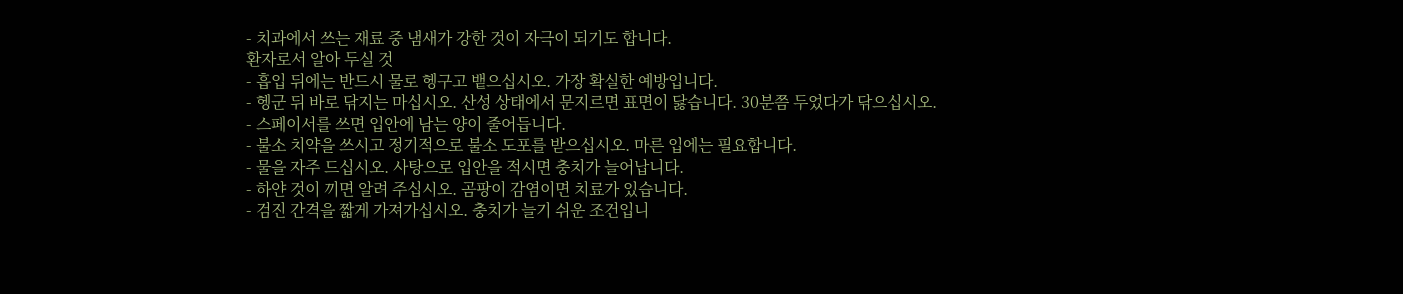- 치과에서 쓰는 재료 중 냄새가 강한 것이 자극이 되기도 합니다.
환자로서 알아 두실 것
- 흡입 뒤에는 반드시 물로 헹구고 뱉으십시오. 가장 확실한 예방입니다.
- 헹군 뒤 바로 닦지는 마십시오. 산성 상태에서 문지르면 표면이 닳습니다. 30분쯤 두었다가 닦으십시오.
- 스페이서를 쓰면 입안에 남는 양이 줄어듭니다.
- 불소 치약을 쓰시고 정기적으로 불소 도포를 받으십시오. 마른 입에는 필요합니다.
- 물을 자주 드십시오. 사탕으로 입안을 적시면 충치가 늘어납니다.
- 하얀 것이 끼면 알려 주십시오. 곰팡이 감염이면 치료가 있습니다.
- 검진 간격을 짧게 가져가십시오. 충치가 늘기 쉬운 조건입니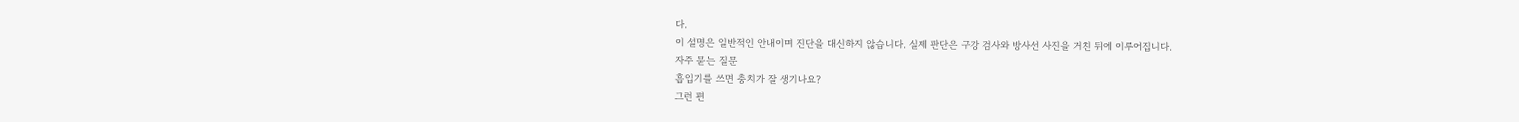다.
이 설명은 일반적인 안내이며 진단을 대신하지 않습니다. 실제 판단은 구강 검사와 방사선 사진을 거친 뒤에 이루어집니다.
자주 묻는 질문
흡입기를 쓰면 충치가 잘 생기나요?
그런 편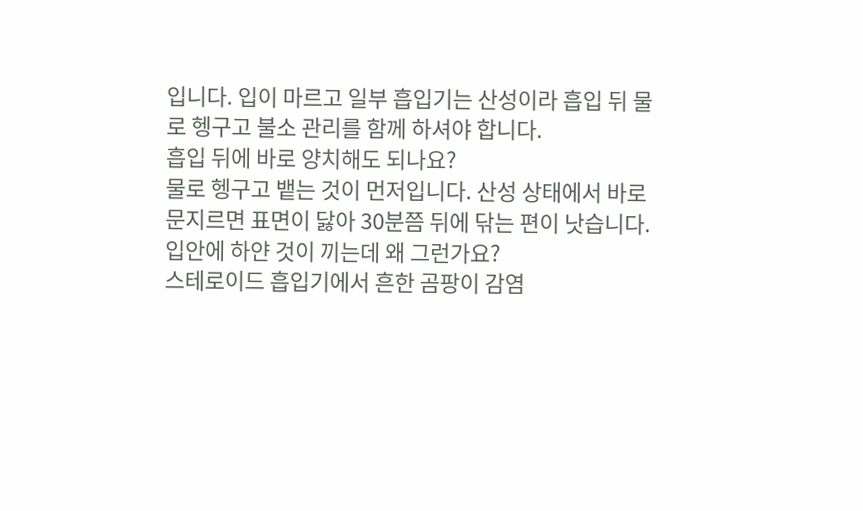입니다. 입이 마르고 일부 흡입기는 산성이라 흡입 뒤 물로 헹구고 불소 관리를 함께 하셔야 합니다.
흡입 뒤에 바로 양치해도 되나요?
물로 헹구고 뱉는 것이 먼저입니다. 산성 상태에서 바로 문지르면 표면이 닳아 30분쯤 뒤에 닦는 편이 낫습니다.
입안에 하얀 것이 끼는데 왜 그런가요?
스테로이드 흡입기에서 흔한 곰팡이 감염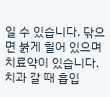일 수 있습니다. 닦으면 붉게 헐어 있으며 치료약이 있습니다.
치과 갈 때 흡입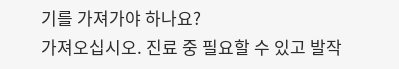기를 가져가야 하나요?
가져오십시오. 진료 중 필요할 수 있고 발작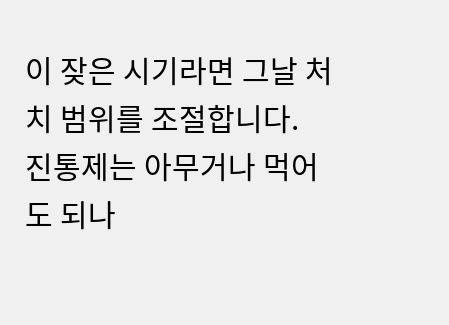이 잦은 시기라면 그날 처치 범위를 조절합니다.
진통제는 아무거나 먹어도 되나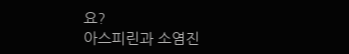요?
아스피린과 소염진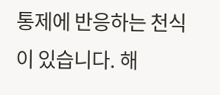통제에 반응하는 천식이 있습니다. 해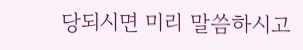당되시면 미리 말씀하시고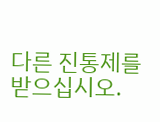다른 진통제를 받으십시오.